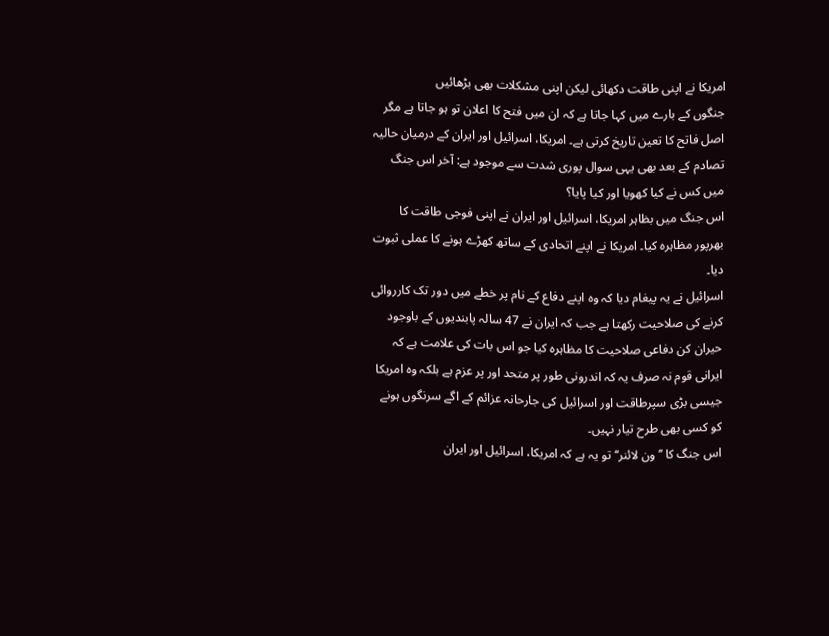امریکا نے اپنی طاقت دکھائی لیکن اپنی مشکلات بھی بڑھائیں
جنگوں کے بارے میں کہا جاتا ہے کہ ان میں فتح کا اعلان تو ہو جاتا ہے مگر اصل فاتح کا تعین تاریخ کرتی ہے۔ امریکا، اسرائیل اور ایران کے درمیان حالیہ تصادم کے بعد بھی یہی سوال پوری شدت سے موجود ہے: آخر اس جنگ میں کس نے کیا کھویا اور کیا پایا؟
اس جنگ میں بظاہر امریکا، اسرائیل اور ایران نے اپنی فوجی طاقت کا بھرپور مظاہرہ کیا۔ امریکا نے اپنے اتحادی کے ساتھ کھڑے ہونے کا عملی ثبوت دیا۔
اسرائیل نے یہ پیغام دیا کہ وہ اپنے دفاع کے نام پر خطے میں دور تک کارروائی کرنے کی صلاحیت رکھتا ہے جب کہ ایران نے 47 سالہ پابندیوں کے باوجود حیران کن دفاعی صلاحیت کا مظاہرہ کیا جو اس بات کی علامت ہے کہ ایرانی قوم نہ صرف یہ کہ اندرونی طور پر متحد اور پر عزم ہے بلکہ وہ امریکا جیسی بڑی سپرطاقت اور اسرائیل کی جارحانہ عزائم کے اگے سرنگوں ہونے کو کسی بھی طرح تیار نہیں۔
اس جنگ کا ’’ون لائنر‘‘ تو یہ ہے کہ امریکا، اسرائیل اور ایران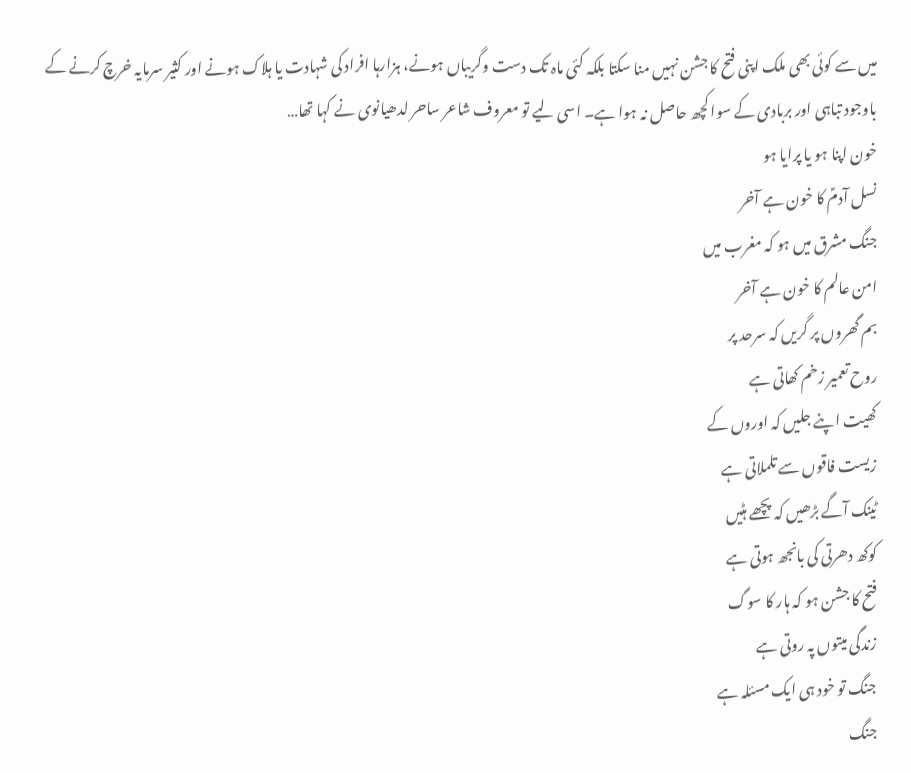میں سے کوئی بھی ملک اپنی فتح کا جشن نہیں منا سکتا بلکہ کئی ماہ تک دست وگریباں ہونے، ہزارہا افراد کی شہادت یا ہلاک ہونے اور کثیر سرمایہ خرچ کرنے کے باوجود تباہی اور بربادی کے سوا کچھ حاصل نہ ہوا ہے۔ اسی لیے تو معروف شاعر ساحر لدھیانوی نے کہا تھا…
خون اپنا ہو یا پرایا ہو
نسل آدمؑ کا خون ہے آخر
جنگ مشرق میں ہو کہ مغرب میں
امن عالم کا خون ہے آخر
بم گھروں پر گریں کہ سرحد پر
روح تعمیر زخم کھاتی ہے
کھیت اپنے جلیں کہ اوروں کے
زیست فاقوں سے تلملاتی ہے
ٹینک آگے بڑھیں کہ پچھے ہٹیں
کوکھ دھرتی کی بانجھ ہوتی ہے
فتح کا جشن ہو کہ ہار کا سوگ
زندگی میتوں پہ روتی ہے
جنگ تو خود ہی ایک مسئلہ ہے
جنگ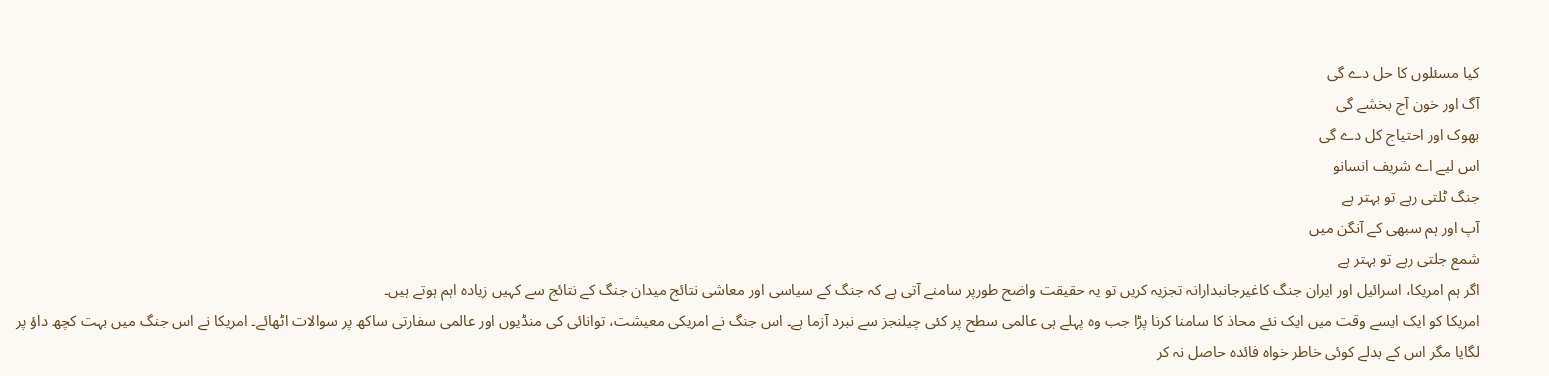کیا مسئلوں کا حل دے گی
آگ اور خون آج بخشے گی
بھوک اور احتیاج کل دے گی
اس لیے اے شریف انسانو
جنگ ٹلتی رہے تو بہتر ہے
آپ اور ہم سبھی کے آنگن میں
شمع جلتی رہے تو بہتر ہے
اگر ہم امریکا، اسرائیل اور ایران جنگ کاغیرجانبدارانہ تجزیہ کریں تو یہ حقیقت واضح طورپر سامنے آتی ہے کہ جنگ کے سیاسی اور معاشی نتائج میدان جنگ کے نتائج سے کہیں زیادہ اہم ہوتے ہیں۔
امریکا کو ایک ایسے وقت میں ایک نئے محاذ کا سامنا کرنا پڑا جب وہ پہلے ہی عالمی سطح پر کئی چیلنجز سے نبرد آزما ہے۔ اس جنگ نے امریکی معیشت، توانائی کی منڈیوں اور عالمی سفارتی ساکھ پر سوالات اٹھائے۔ امریکا نے اس جنگ میں بہت کچھ داؤ پر لگایا مگر اس کے بدلے کوئی خاطر خواہ فائدہ حاصل نہ کر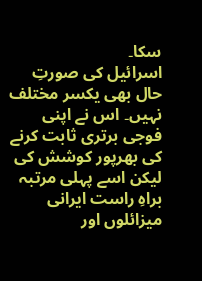سکا۔
اسرائیل کی صورتِ حال بھی یکسر مختلف نہیں۔ اس نے اپنی فوجی برتری ثابت کرنے کی بھرپور کوشش کی لیکن اسے پہلی مرتبہ براہِ راست ایرانی میزائلوں اور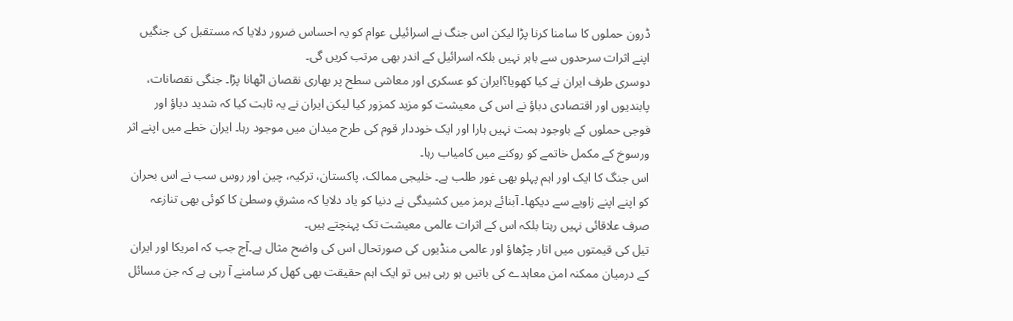ڈرون حملوں کا سامنا کرنا پڑا لیکن اس جنگ نے اسرائیلی عوام کو یہ احساس ضرور دلایا کہ مستقبل کی جنگیں اپنے اثرات سرحدوں سے باہر نہیں بلکہ اسرائیل کے اندر بھی مرتب کریں گی۔
دوسری طرف ایران نے کیا کھویا؟ایران کو عسکری اور معاشی سطح پر بھاری نقصان اٹھانا پڑا۔ جنگی نقصانات، پابندیوں اور اقتصادی دباؤ نے اس کی معیشت کو مزید کمزور کیا لیکن ایران نے یہ ثابت کیا کہ شدید دباؤ اور فوجی حملوں کے باوجود ہمت نہیں ہارا اور ایک خوددار قوم کی طرح میدان میں موجود رہا۔ ایران خطے میں اپنے اثر ورسوخ کے مکمل خاتمے کو روکنے میں کامیاب رہا۔
اس جنگ کا ایک اور اہم پہلو بھی غور طلب ہے۔ خلیجی ممالک، پاکستان، ترکیہ، چین اور روس سب نے اس بحران کو اپنے اپنے زاویے سے دیکھا۔ آبنائے ہرمز میں کشیدگی نے دنیا کو یاد دلایا کہ مشرقِ وسطیٰ کا کوئی بھی تنازعہ صرف علاقائی نہیں رہتا بلکہ اس کے اثرات عالمی معیشت تک پہنچتے ہیں۔
تیل کی قیمتوں میں اتار چڑھاؤ اور عالمی منڈیوں کی صورتحال اس کی واضح مثال ہے۔آج جب کہ امریکا اور ایران کے درمیان ممکنہ امن معاہدے کی باتیں ہو رہی ہیں تو ایک اہم حقیقت بھی کھل کر سامنے آ رہی ہے کہ جن مسائل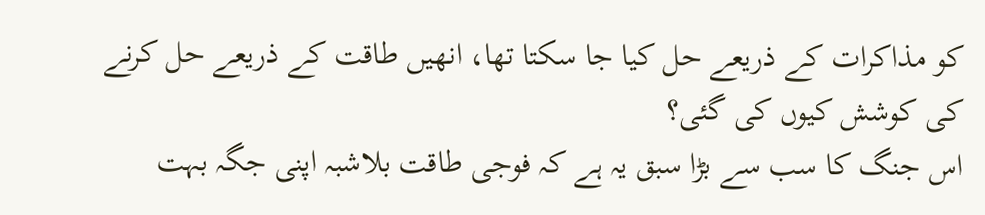کو مذاکرات کے ذریعے حل کیا جا سکتا تھا، انھیں طاقت کے ذریعے حل کرنے کی کوشش کیوں کی گئی؟
اس جنگ کا سب سے بڑا سبق یہ ہے کہ فوجی طاقت بلاشبہ اپنی جگہ بہت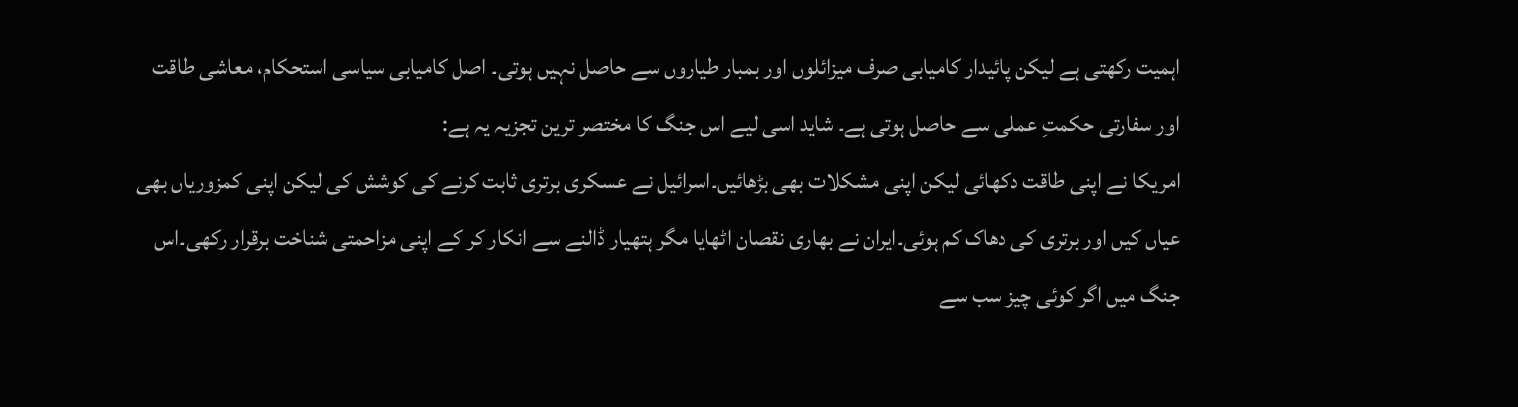اہمیت رکھتی ہے لیکن پائیدار کامیابی صرف میزائلوں اور بمبار طیاروں سے حاصل نہیں ہوتی۔ اصل کامیابی سیاسی استحکام، معاشی طاقت اور سفارتی حکمتِ عملی سے حاصل ہوتی ہے۔ شاید اسی لیے اس جنگ کا مختصر ترین تجزیہ یہ ہے:
امریکا نے اپنی طاقت دکھائی لیکن اپنی مشکلات بھی بڑھائیں۔اسرائیل نے عسکری برتری ثابت کرنے کی کوشش کی لیکن اپنی کمزوریاں بھی عیاں کیں اور برتری کی دھاک کم ہوئی۔ایران نے بھاری نقصان اٹھایا مگر ہتھیار ڈالنے سے انکار کر کے اپنی مزاحمتی شناخت برقرار رکھی۔اس جنگ میں اگر کوئی چیز سب سے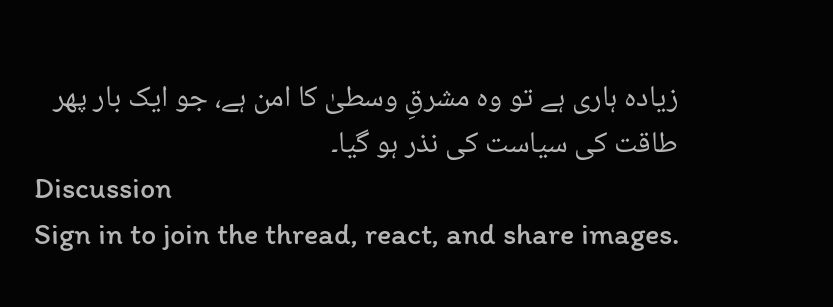زیادہ ہاری ہے تو وہ مشرقِ وسطیٰ کا امن ہے، جو ایک بار پھر طاقت کی سیاست کی نذر ہو گیا۔
Discussion
Sign in to join the thread, react, and share images.